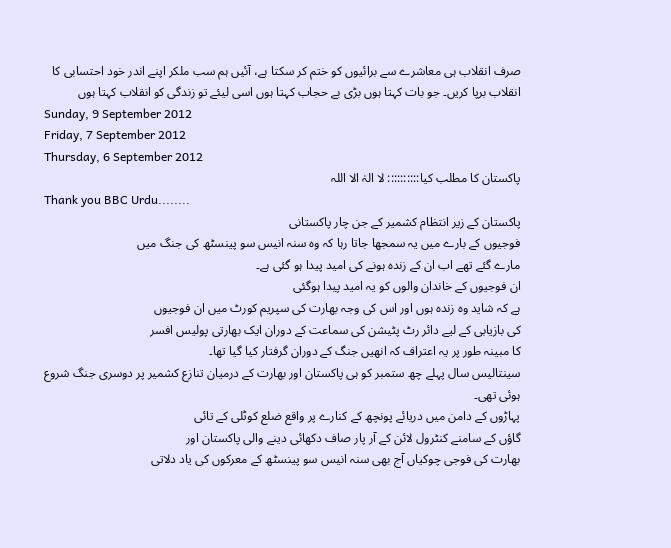صرف انقلاب ہی معاشرے سے برائیوں کو ختم کر سکتا ہے، آئیں ہم سب ملکر اپنے اندر خود احتسابی کا انقلاب برپا کریں۔ جو بات کہتا ہوں بڑی بے حجاب کہتا ہوں اسی لیئے تو زندگی کو انقلاب کہتا ہوں
Sunday, 9 September 2012
Friday, 7 September 2012
Thursday, 6 September 2012
پاکستان کا مطلب کیا:::::::::: لا الہٰ الا اللہ
Thank you BBC Urdu........
پاکستان کے زیر انتظام کشمیر کے جن چار پاکستانی
فوجیوں کے بارے میں یہ سمجھا جاتا رہا کہ وہ سنہ انیس سو پینسٹھ کی جنگ میں
مارے گئے تھے اب ان کے زندہ ہونے کی امید پیدا ہو گئی ہے۔
ان فوجیوں کے خاندان والوں کو یہ امید پیدا ہوگئی
ہے کہ شاید وہ زندہ ہوں اور اس کی وجہ بھارت کی سپریم کورٹ میں ان فوجیوں
کی بازیابی کے لیے دائر رٹ پٹیشن کی سماعت کے دوران ایک بھارتی پولیس افسر
کا مبینہ طور پر یہ اعتراف کہ انھیں جنگ کے دوران گرفتار کیا گیا تھا۔
سینتالیس سال پہلے چھ ستمبر کو ہی پاکستان اور بھارت کے درمیان تنازع کشمیر پر دوسری جنگ شروع ہوئی تھی۔
پہاڑوں کے دامن میں دریائے پونچھ کے کنارے پر واقع ضلع کوٹلی کے تائی
گاؤں کے سامنے کنٹرول لائن کے آر پار صاف دکھائی دینے والی پاکستان اور
بھارت کی فوجی چوکیاں آج بھی سنہ انیس سو پینسٹھ کے معرکوں کی یاد دلاتی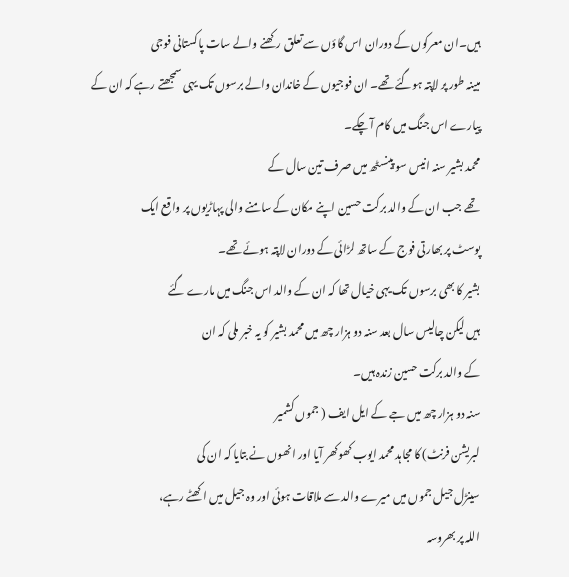ہیں۔ان معرکوں کے دوران اس گاؤں سے تعلق رکھنے والے سات پاکستانی فوجی
مبینہ طور پر لاپتہ ہوگئے تھے۔ ان فوجیوں کے خاندان والے برسوں تک یہی سمجھتے رہے کہ ان کے پیارے اس جنگ میں کام آ چکے۔
محمد بشیر سنہ انیس سو پینسٹھ میں صرف تین سال کے
تھے جب ان کے والد برکت حسین اپنے مکان کے سامنے والی پہاڑیوں پر واقع ایک
پوسٹ پر بھارتی فوج کے ساتھ لڑائی کے دوران لاپتہ ہوئے تھے۔
بشیر کا بھی برسوں تک یہی خیال تھا کہ ان کے والد اس جنگ میں مارے گئے
ہیں لیکن چالیس سال بعد سنہ دو ہزار چھ میں محمد بشیر کو یہ خبر ملی کہ ان
کے والد برکت حسین زندہ ہیں۔
سنہ دو ہزار چھ میں جے کے ایل ایف ( جموں کشمیر
لبریشن فرنٹ) کا مجاہد محمد ایوب کھوکھر آیا اور انھوں نے بتایا کہ ان کی
سینڑل جیل جموں میں میرے والد سے ملاقات ہوئی اور وہ جیل میں اکھٹے رہے،
اللہ پر بھروسہ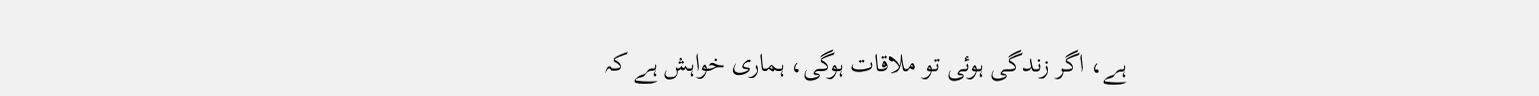ہے، اگر زندگی ہوئی تو ملاقات ہوگی، ہماری خواہش ہے کہ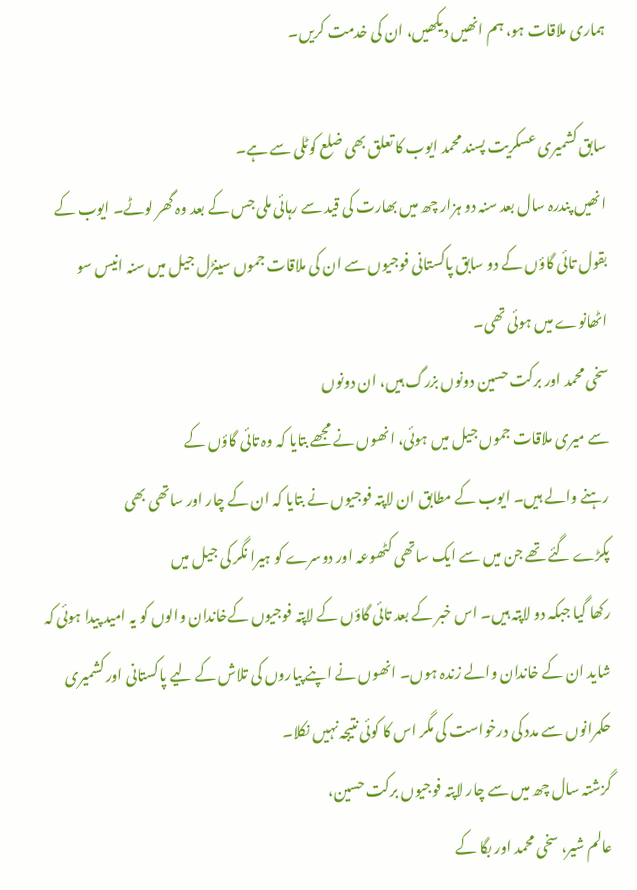ہماری ملاقات ہو، ہم انھیں دیکھیں، ان کی خدمت کریں۔

سابق کشمیری عسکریت پسند محمد ایوب کا تعلق بھی ضلع کوٹلی سے ہے۔
انھیں پندرہ سال بعد سنہ دو ہزار چھ میں بھارت کی قید سے رہائی ملی جس کے بعد وہ گھر لوٹے۔ ایوب کے بقول تائی گاؤں کے دو سابق پاکستانی فوجیوں سے ان کی ملاقات جموں سینڑل جیل میں سنہ انیس سو اٹھانوے میں ہوئی تھی۔
سخی محمد اور برکت حسین دونوں بزرگ ہیں، ان دونوں
سے میری ملاقات جموں جیل میں ہوئی، انھوں نے مجھے بتایا کہ وہ تائی گاؤں کے
رہنے والے ہیں۔ ایوب کے مطابق ان لاپتہ فوجیوں نے بتایا کہ ان کے چار اور ساتھی بھی
پکڑے گئے تھے جن میں سے ایک ساتھی کٹھوعہ اور دوسرے کو ہیرا نگر کی جیل میں
رکھا گیا جبکہ دو لاپتہ ہیں۔ اس خبر کے بعد تائی گاؤں کے لاپتہ فوجیوں کےخاندان والوں کو یہ امید پیدا ہوئی کہ شاید ان کے خاندان والے زندہ ہوں۔ انھوں نے اپنے پیاروں کی تلاش کے لیے پاکستانی اور کشمیری حکمرانوں سے مدد کی درخواست کی مگر اس کا کوئی نتیجہ نہیں نکلا۔
گزشتہ سال چھ میں سے چار لاپتہ فوجیوں برکت حسین،
عالم شیر، سخی محمد اور بگا کے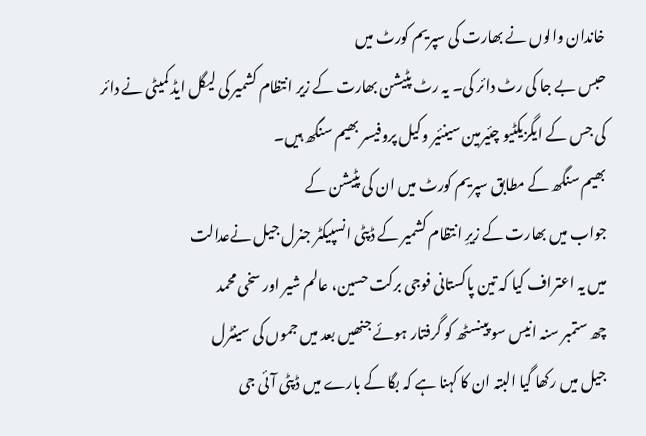خاندان والوں نے بھارت کی سپریم کورٹ میں
حبس بے جا کی رٹ دائر کی۔ یہ رٹ پٹیشن بھارت کے زیر انتظام کشمیر کی لیگل ایڈ کمیٹی نے دائر کی جس کے ایگزیکٹیو چئیرمین سینئیر وکیل پروفیسر بھیم سنگھ ہیں۔
بھیم سنگھ کے مطابق سپریم کورٹ میں ان کی پٹیشن کے
جواب میں بھارت کے زیرِ انتظام کشمیر کے ڈپٹی انسپیکٹر جنرل جیل نےعدالت
میں یہ اعتراف کیا کہ تین پاکستانی فوجی برکت حسین، عالم شیر اور سخی محمد
چھ ستمبر سنہ انیس سو پینسٹھ کو گرفتار ہوئے جنھیں بعد میں جموں کی سینٹرل
جیل میں رکھا گیا البتہ ان کا کہنا ہے کہ بگا کے بارے میں ڈپٹی آئی جی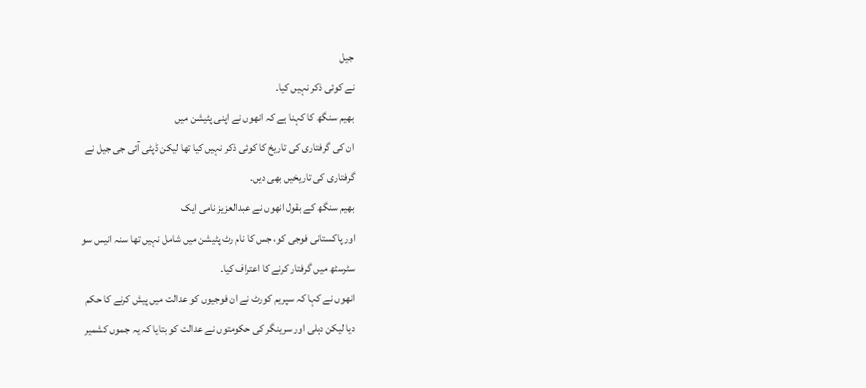جیل
نے کوئی ذکر نہیں کیا۔
بھیم سنگھ کا کہنا ہے کہ انھوں نے اپنی پٹیشن میں
ان کی گرفتاری کی تاریخ کا کوئی ذکر نہیں کیا تھا لیکن ڈپٹی آئی جی جیل نے
گرفتاری کی تاریخیں بھی دیں۔
بھیم سنگھ کے بقول انھوں نے عبدالعزیز نامی ایک
اور پاکستانی فوجی کو، جس کا نام رٹ پٹیشن میں شامل نہیں تھا سنہ انیس سو
سٹرسٹھ میں گرفتار کرنے کا اعتراف کیا۔
انھوں نے کہا کہ سپریم کورٹ نے ان فوجیوں کو عدالت میں پیش کرنے کا حکم
دیا لیکن دہلی اور سرینگر کی حکومتوں نے عدالت کو بتایا کہ یہ جموں کشمیر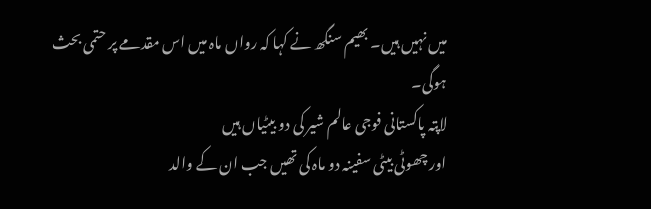میں نہیں ہیں۔ بھیم سنگھ نے کہا کہ رواں ماہ میں اس مقدمے پر حتمی بحث
ہوگی۔
لاپتہ پاکستانی فوجی عالم شیر کی دو بیٹیاں ہیں
اور چھوٹی بیٹی سفینہ دو ماہ کی تھیں جب ان کے والد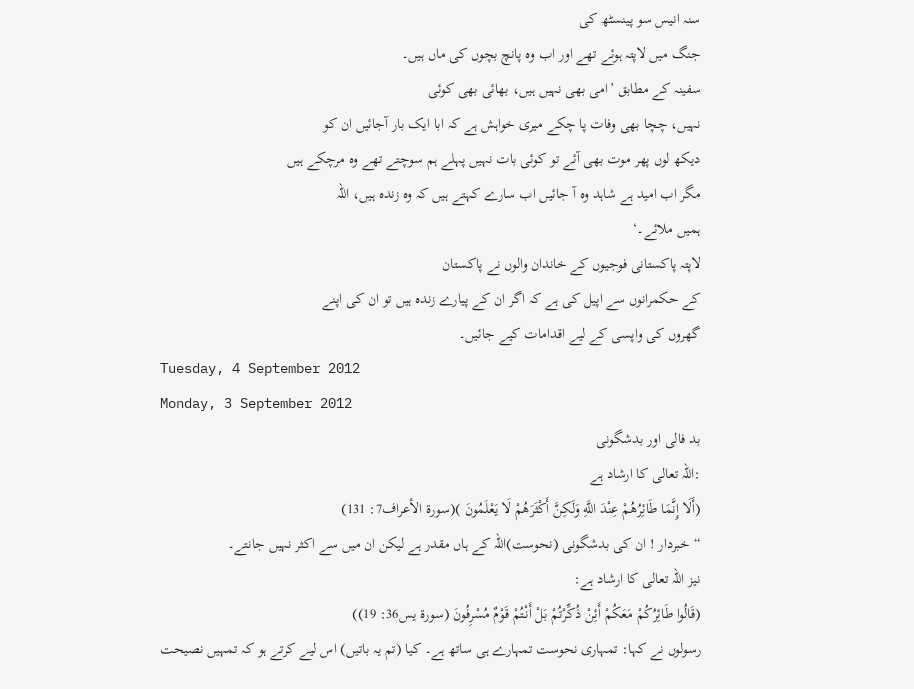سنہ انیس سو پینسٹھ کی
جنگ میں لاپتہ ہوئے تھے اور اب وہ پانچ بچوں کی ماں ہیں۔
سفینہ کے مطابق ’امی بھی نہیں ہیں، بھائی بھی کوئی
نہیں، چچا بھی وفات پا چکے میری خواہش ہے کہ ابا ایک بار آجائیں ان کو
دیکھ لوں پھر موت بھی آئے تو کوئی بات نہیں پہلے ہم سوچتے تھے وہ مرچکے ہیں
مگر اب امید ہے شاہد وہ آ جائیں اب سارے کہتے ہیں کہ وہ زندہ ہیں، اللہ
ہمیں ملائے۔‘
لاپتہ پاکستانی فوجیوں کے خاندان والوں نے پاکستان
کے حکمرانوں سے اپیل کی ہے کہ اگر ان کے پیارے زندہ ہیں تو ان کی اپنے
گھروں کی واپسی کے لیے اقدامات کیے جائیں۔
Tuesday, 4 September 2012
Monday, 3 September 2012
بد فالی اور بدشگونی
:اللہ تعالی کا ارشاد ہے
(أَلَا إِنَّمَا طَائِرُهُمْ عِنْدَ اللَّهِ وَلَكِنَّ أَكْثَرَهُمْ لَا يَعْلَمُونَ )(سورة الأعراف7: 131)
“خبردار ! ان کی بدشگونی (نحوست)اللہ کے ہاں مقدر ہے لیکن ان میں سے اکثر نہیں جانتے۔
نیز اللہ تعالی کا ارشاد ہے:
(قَالُوا طَائِرُكُمْ مَعَكُمْ أَئِنْ ذُكِّرْتُمْ بَلْ أَنْتُمْ قَوْمٌ مُسْرِفُونَ (سورة يس36: 19))
رسولوں نے کہا: تمہاری نحوست تمہارے ہی ساتھ ہے۔ کیا (تم یہ باتیں) اس لیے کرتے ہو کہ تمہیں نصیحت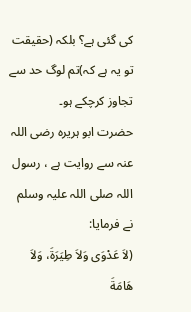کی گئی ہے؟ بلکہ (حقیقت تو یہ ہے کہ)تم لوگ حد سے تجاوز کرچکے ہو۔
حضرت ابو ہریرہ رضی اللہ عنہ سے روایت ہے ، رسول اللہ صلی اللہ علیہ وسلم نے فرمایا:
(لاَ عَدْوَى وَلاَ طِيَرَةَ، وَلاَ هَامَةَ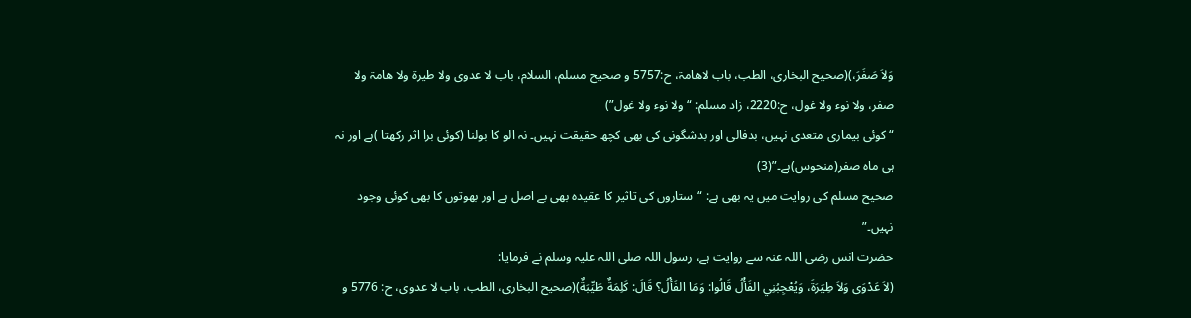وَلاَ صَفَرَ،)(صحیح البخاری، الطب، باب لاھامۃ، ح:5757 و صحیح مسلم، السلام، باب لا عدوی ولا طیرۃ ولا ھامۃ ولا صفر، ولا نوء ولا غول، ح:2220، زاد مسلم: “ولا نوء ولا غول”)
“کوئی بیماری متعدی نہیں، بدفالی اور بدشگونی کی بھی کچھ حقیقت نہیں۔ نہ الو کا بولنا (کوئی برا اثر رکھتا )ہے اور نہ ہی ماہ صفر(منحوس)ہے۔”(3)
صحیح مسلم کی روایت میں یہ بھی ہے: “ستاروں کی تاثیر کا عقیدہ بھی بے اصل ہے اور بھوتوں کا بھی کوئی وجود نہیں۔”
حضرت انس رضی اللہ عنہ سے روایت ہے، رسول اللہ صلی اللہ علیہ وسلم نے فرمایا:
(لاَ عَدْوَى وَلاَ طِيَرَةَ، وَيُعْجِبُنِي الفَأْلُ قَالُوا: وَمَا الفَأْلُ؟ قَالَ: كَلِمَةٌ طَيِّبَةٌ)(صحیح البخاری، الطب، باب لا عدوی، ح: 5776 و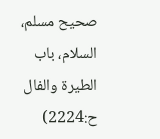صحیح مسلم، السلام، باب الطیرۃ والفال ح:2224)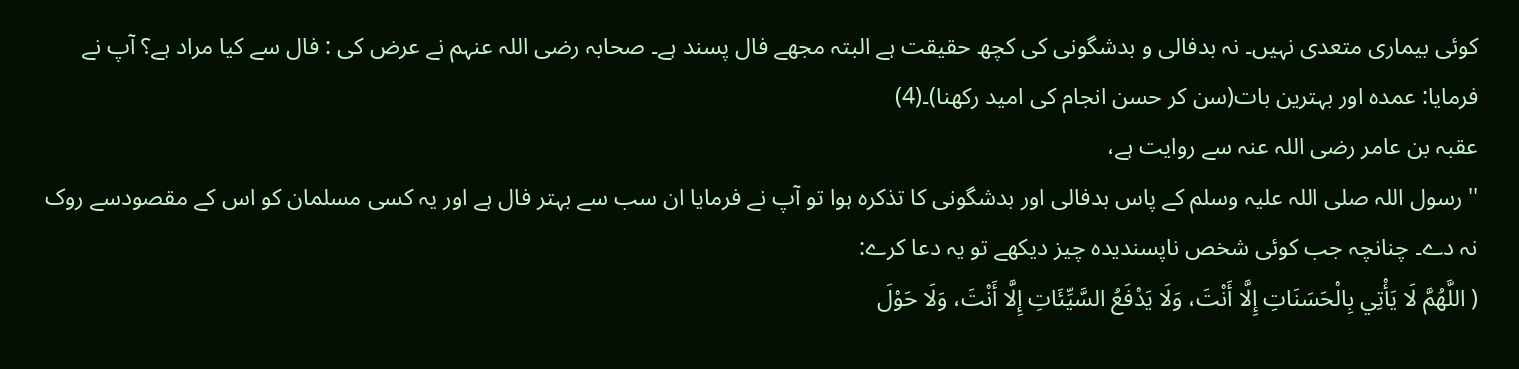کوئی بیماری متعدی نہیں۔ نہ بدفالی و بدشگونی کی کچھ حقیقت ہے البتہ مجھے فال پسند ہے۔ صحابہ رضی اللہ عنہم نے عرض کی : فال سے کیا مراد ہے؟ آپ نے فرمایا: عمدہ اور بہترین بات(سن کر حسن انجام کی امید رکھنا)۔(4)
عقبہ بن عامر رضی اللہ عنہ سے روایت ہے،
'' رسول اللہ صلی اللہ علیہ وسلم کے پاس بدفالی اور بدشگونی کا تذکرہ ہوا تو آپ نے فرمایا ان سب سے بہتر فال ہے اور یہ کسی مسلمان کو اس کے مقصودسے روک نہ دے۔ چنانچہ جب کوئی شخص ناپسندیدہ چیز دیکھے تو یہ دعا کرے:
( اللَّهُمَّ لَا يَأْتِي بِالْحَسَنَاتِ إِلَّا أَنْتَ، وَلَا يَدْفَعُ السَّيِّئَاتِ إِلَّا أَنْتَ، وَلَا حَوْلَ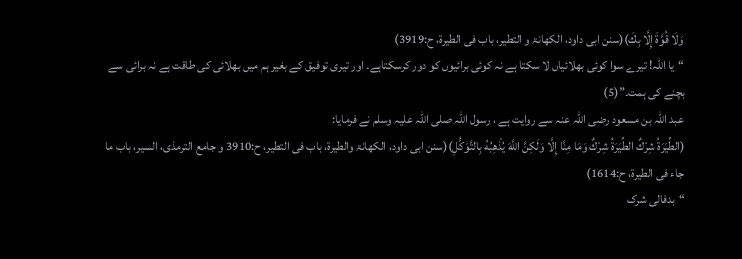وَلَا قُوَّةَ إِلَّا بِكَ)(سنن ابی داود، الکھانۃ و التطیر، باب فی الطیرۃ، ح:3919)
“یا اللہ! تیرے سوا کوئی بھلائیاں لا سکتا ہے نہ کوئی برائیوں کو دور کرسکتاہے۔ اور تیری توفیق کے بغیر ہم میں بھلائی کی طاقت ہے نہ برائی سے بچنے کی ہمت۔”(5)
عبد اللہ بن مسعود رضی اللہ عنہ سے روایت ہے ، رسول اللہ صلی اللہ علیہ وسلم نے فرمایا:
(الطِّيَرَةُ شِرْكٌ الطِّيَرَةُ شِرْكٌ وَمَا مِنَّا إِلَّا وَلَكِنَّ اللَّهَ يُذْهِبُهُ بِالتَّوَكُّلِ)(سنن ابی داود، الکھانۃ والطیرۃ، باب فی التطیر، ح:3910 و جامع الترمذی، السیر، باب ما جاء فی الطیرۃ، ح:1614)
“بدفالی شرک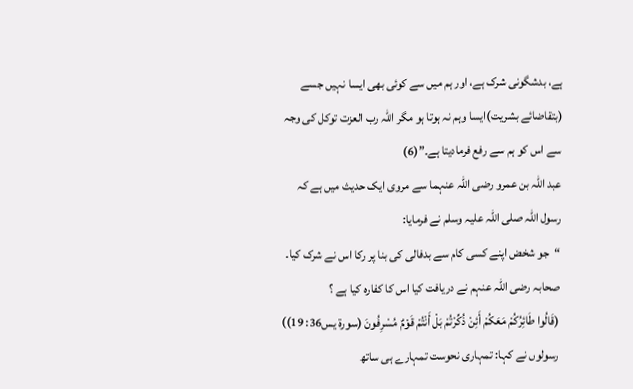ہے، بدشگونی شرک ہے، اور ہم میں سے کوئی بھی ایسا نہیں جسے (بتقاضائے بشریت)ایسا وہم نہ ہوتا ہو مگر اللہ رب العزت توکل کی وجہ سے اس کو ہم سے رفع فرمادیتا ہے۔”(6)
عبد اللہ بن عمرو رضی اللہ عنہما سے مروی ایک حدیث میں ہے کہ رسول اللہ صلی اللہ علیہ وسلم نے فرمایا:
“جو شخض اپنے کسی کام سے بدفالی کی بنا پر رکا اس نے شرک کیا۔ صحابہ رضی اللہ عنہم نے دریافت کیا اس کا کفارہ کیا ہے ؟
(قَالُوا طَائِرُكُمْ مَعَكُمْ أَئِنْ ذُكِّرْتُمْ بَلْ أَنْتُمْ قَوْمٌ مُسْرِفُونَ (سورة يس36: 19))
رسولوں نے کہا: تمہاری نحوست تمہارے ہی ساتھ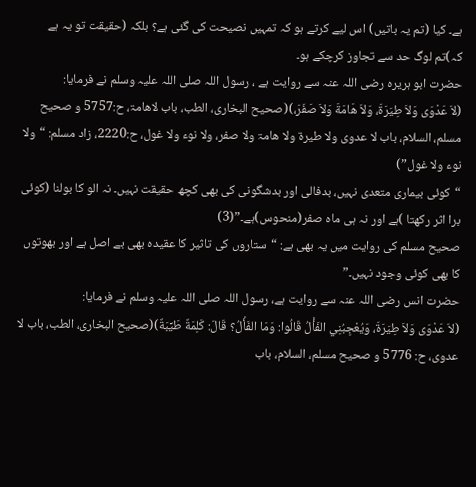ہے۔ کیا (تم یہ باتیں) اس لیے کرتے ہو کہ تمہیں نصیحت کی گئی ہے؟ بلکہ (حقیقت تو یہ ہے کہ)تم لوگ حد سے تجاوز کرچکے ہو۔
حضرت ابو ہریرہ رضی اللہ عنہ سے روایت ہے ، رسول اللہ صلی اللہ علیہ وسلم نے فرمایا:
(لاَ عَدْوَى وَلاَ طِيَرَةَ، وَلاَ هَامَةَ وَلاَ صَفَرَ،)(صحیح البخاری، الطب، باب لاھامۃ، ح:5757 و صحیح مسلم، السلام، باب لا عدوی ولا طیرۃ ولا ھامۃ ولا صفر، ولا نوء ولا غول، ح:2220، زاد مسلم: “ولا نوء ولا غول”)
“کوئی بیماری متعدی نہیں، بدفالی اور بدشگونی کی بھی کچھ حقیقت نہیں۔ نہ الو کا بولنا (کوئی برا اثر رکھتا )ہے اور نہ ہی ماہ صفر(منحوس)ہے۔”(3)
صحیح مسلم کی روایت میں یہ بھی ہے: “ستاروں کی تاثیر کا عقیدہ بھی بے اصل ہے اور بھوتوں کا بھی کوئی وجود نہیں۔”
حضرت انس رضی اللہ عنہ سے روایت ہے، رسول اللہ صلی اللہ علیہ وسلم نے فرمایا:
(لاَ عَدْوَى وَلاَ طِيَرَةَ، وَيُعْجِبُنِي الفَأْلُ قَالُوا: وَمَا الفَأْلُ؟ قَالَ: كَلِمَةٌ طَيِّبَةٌ)(صحیح البخاری، الطب، باب لا عدوی، ح: 5776 و صحیح مسلم، السلام، باب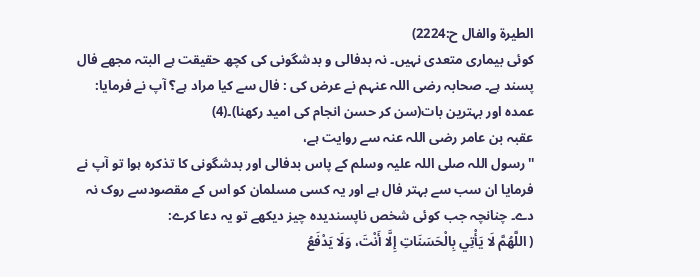الطیرۃ والفال ح:2224)
کوئی بیماری متعدی نہیں۔ نہ بدفالی و بدشگونی کی کچھ حقیقت ہے البتہ مجھے فال پسند ہے۔ صحابہ رضی اللہ عنہم نے عرض کی : فال سے کیا مراد ہے؟ آپ نے فرمایا: عمدہ اور بہترین بات(سن کر حسن انجام کی امید رکھنا)۔(4)
عقبہ بن عامر رضی اللہ عنہ سے روایت ہے،
'' رسول اللہ صلی اللہ علیہ وسلم کے پاس بدفالی اور بدشگونی کا تذکرہ ہوا تو آپ نے فرمایا ان سب سے بہتر فال ہے اور یہ کسی مسلمان کو اس کے مقصودسے روک نہ دے۔ چنانچہ جب کوئی شخص ناپسندیدہ چیز دیکھے تو یہ دعا کرے:
( اللَّهُمَّ لَا يَأْتِي بِالْحَسَنَاتِ إِلَّا أَنْتَ، وَلَا يَدْفَعُ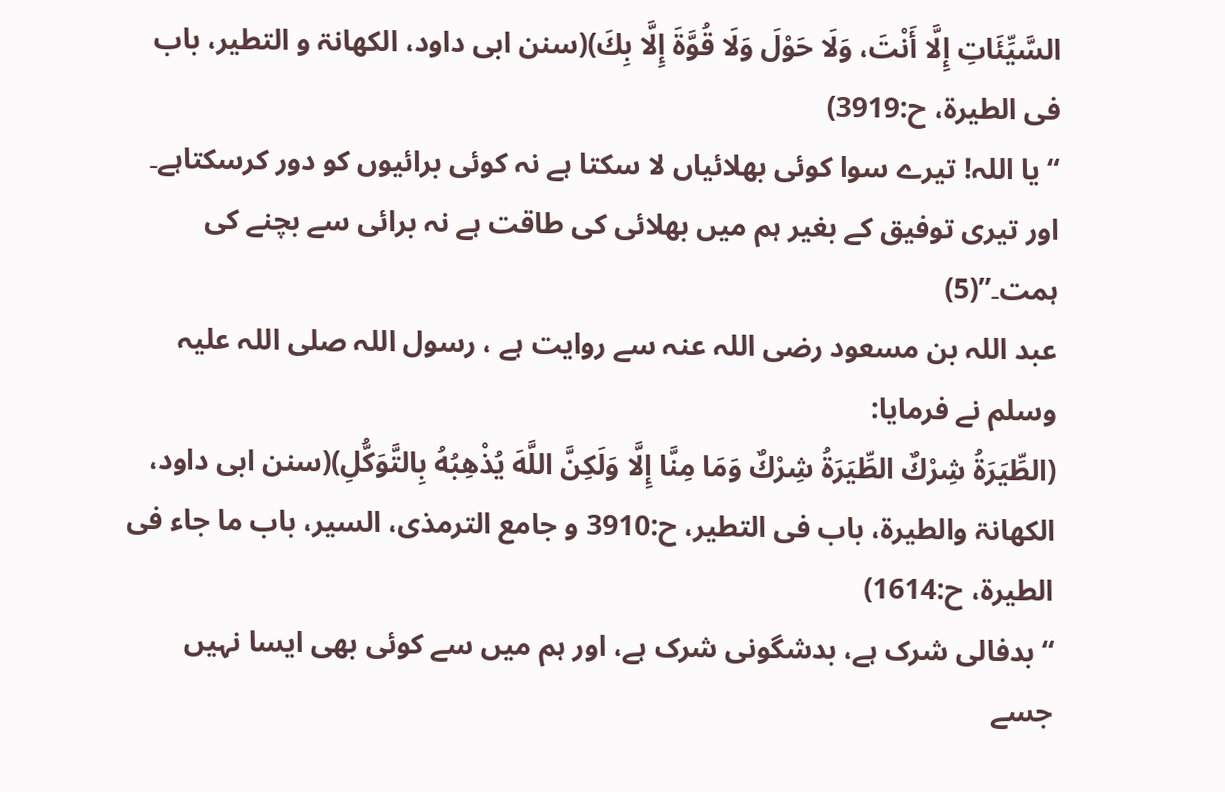السَّيِّئَاتِ إِلَّا أَنْتَ، وَلَا حَوْلَ وَلَا قُوَّةَ إِلَّا بِكَ)(سنن ابی داود، الکھانۃ و التطیر، باب فی الطیرۃ، ح:3919)
“یا اللہ! تیرے سوا کوئی بھلائیاں لا سکتا ہے نہ کوئی برائیوں کو دور کرسکتاہے۔ اور تیری توفیق کے بغیر ہم میں بھلائی کی طاقت ہے نہ برائی سے بچنے کی ہمت۔”(5)
عبد اللہ بن مسعود رضی اللہ عنہ سے روایت ہے ، رسول اللہ صلی اللہ علیہ وسلم نے فرمایا:
(الطِّيَرَةُ شِرْكٌ الطِّيَرَةُ شِرْكٌ وَمَا مِنَّا إِلَّا وَلَكِنَّ اللَّهَ يُذْهِبُهُ بِالتَّوَكُّلِ)(سنن ابی داود، الکھانۃ والطیرۃ، باب فی التطیر، ح:3910 و جامع الترمذی، السیر، باب ما جاء فی الطیرۃ، ح:1614)
“بدفالی شرک ہے، بدشگونی شرک ہے، اور ہم میں سے کوئی بھی ایسا نہیں جسے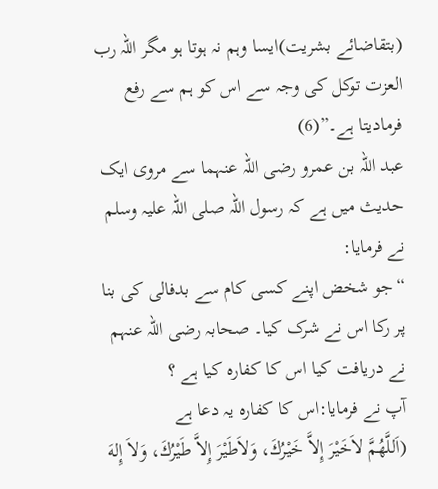(بتقاضائے بشریت)ایسا وہم نہ ہوتا ہو مگر اللہ رب العزت توکل کی وجہ سے اس کو ہم سے رفع فرمادیتا ہے۔”(6)
عبد اللہ بن عمرو رضی اللہ عنہما سے مروی ایک حدیث میں ہے کہ رسول اللہ صلی اللہ علیہ وسلم نے فرمایا:
“جو شخض اپنے کسی کام سے بدفالی کی بنا پر رکا اس نے شرک کیا۔ صحابہ رضی اللہ عنہم نے دریافت کیا اس کا کفارہ کیا ہے ؟
آپ نے فرمایا:اس کا کفارہ یہ دعا ہے
(اَللَّهُمَّ لاَخَيْرَ إِلاَّ خَيْرُكَ، وَلاَطَيْرَ إِلاَّ طَيْرُكَ، وَلاَ إِلهَ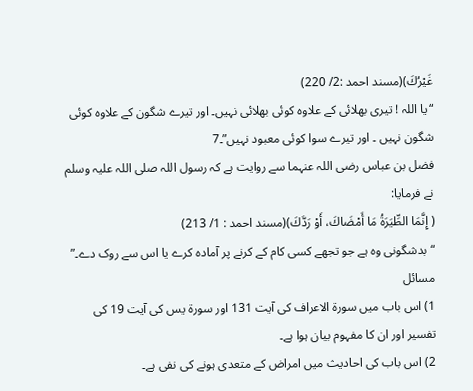غَيْرُكَ)(مسند احمد :2/ 220)
“یا اللہ ! تیری بھلائی کے علاوہ کوئی بھلائی نہیں۔ اور تیرے شگون کے علاوہ کوئی شگون نہیں ۔ اور تیرے سوا کوئی معبود نہیں”۔7
فضل بن عباس رضی اللہ عنہما سے روایت ہے کہ رسول اللہ صلی اللہ علیہ وسلم نے فرمایا:
( إِنَّمَا الطِّيَرَةُ مَا أَمْضَاكَ، أَوْ رَدَّكَ)(مسند احمد : 1/ 213)
“بدشگونی وہ ہے جو تجھے کسی کام کے کرنے پر آمادہ کرے یا اس سے روک دے۔”
مسائل
1) اس باب میں سورۃ الاعراف کی آیت 131 اور سورۃ یس کی آیت 19 کی تفسیر اور ان کا مفہوم بیان ہوا ہے۔
2) اس باب کی احادیث میں امراض کے متعدی ہونے کی نفی ہے۔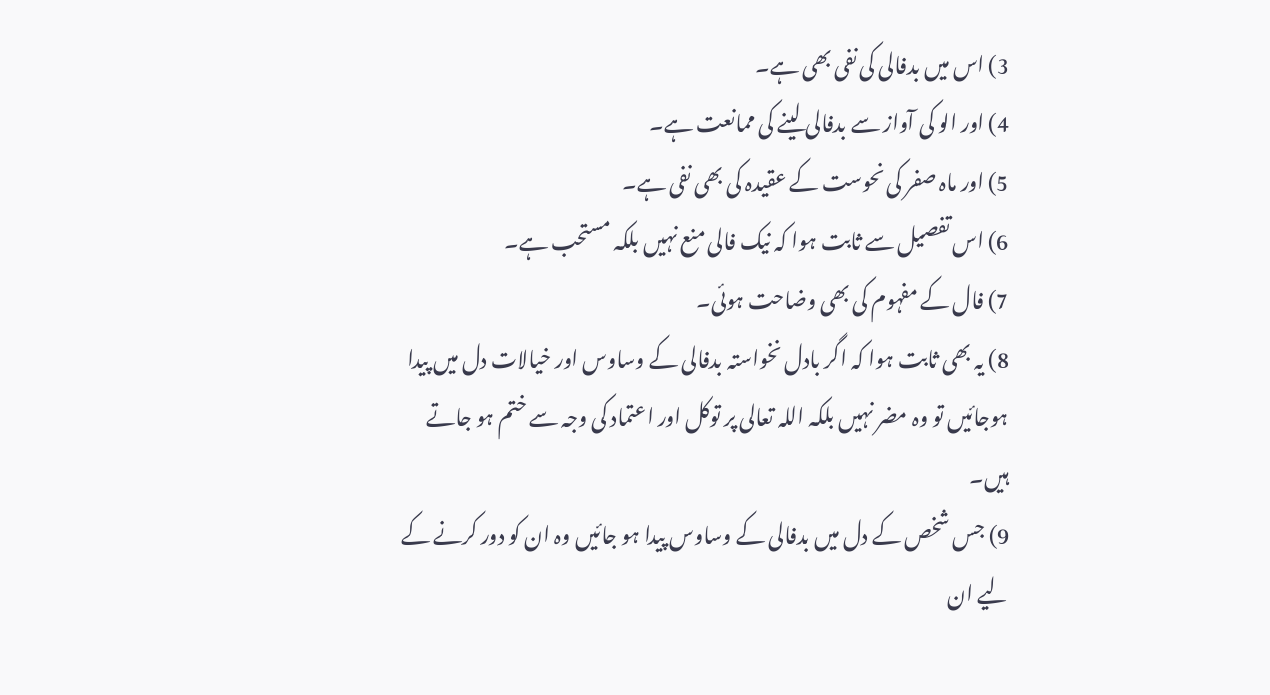3) اس میں بدفالی کی نفی بھی ہے۔
4) اور الو کی آواز سے بدفالی لینے کی ممانعت ہے۔
5) اور ماہ صفر کی نحوست کے عقیدہ کی بھی نفی ہے۔
6) اس تفصیل سے ثابت ہوا کہ نیک فالی منع نہیں بلکہ مستحب ہے۔
7) فال کے مفہوم کی بھی وضاحت ہوئی۔
8) یہ بھی ثابت ہوا کہ اگر بادل نخواستہ بدفالی کے وساوس اور خیالات دل میں پیدا ہوجائیں تو وہ مضر نہیں بلکہ اللہ تعالی پر توکل اور اعتماد کی وجہ سے ختم ہو جاتے ہیں۔
9) جس شخص کے دل میں بدفالی کے وساوس پیدا ہو جائیں وہ ان کو دور کرنے کے لیے ان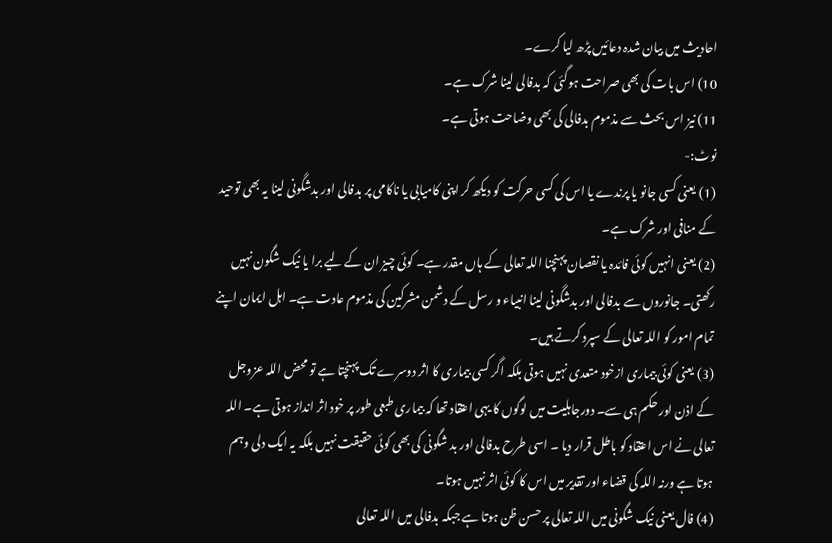احادیث میں بیان شدہ دعائیں پڑھ لیا کرے۔
10) اس بات کی بھی صراحت ہوگئی کہ بدفالی لینا شرک ہے۔
11) نیز اس بحث سے مذموم بدفالی کی بھی وضاحت ہوتی ہے۔
نوٹ:-
(1) یعنی کسی جانو یا پرندے یا اس کی کسی حرکت کو دیکھ کر اپنی کامیابی یا ناکامی پر بدفالی اور بدشگونی لینا یہ بھی توحید کے منافی اور شرک ہے۔
(2) یعنی انہیں کوئی فائدہ یا نقصان پہنچنا اللہ تعالی کے ہاں مقدر ہے۔ کوئی چیز ان کے لیے برا یا نیک شگون نہیں رکھتی۔ جانوروں سے بدفالی اور بدشگونی لینا انبیاء و رسل کے دشمن مشرکین کی مذموم عادت ہے۔ اہل ایمان اپنے تمام امور کو اللہ تعالی کے سپرد کرتے ہیں۔
(3) یعنی کوئی بیماری ازخود متعدی نہیں ہوتی بلکہ اگر کسی بیماری کا اثر دوسرے تک پہنچتا ہے تو محض اللہ عزوجل کے اذن اور حکم ہی سے۔ دورجاہلیت میں لوگوں کا یہی اعتقاد تھا کہ بیماری طبعی طور پر خود اثر انداز ہوتی ہے۔ اللہ تعالی نے اس اعتقاد کو باطل قرار دیا ۔ اسی طرح بدفالی اور بد شگونی کی بھی کوئی حقیقت نہیں بلکہ یہ ایک دلی وہم ہوتا ہے ورنہ اللہ کی قضاء اور تقدیر میں اس کا کوئی اثر نہیں ہوتا۔
(4) فال یعنی نیک شگونی میں اللہ تعالی پر حسن ظن ہوتا ہے جبکہ بدفالی میں اللہ تعالی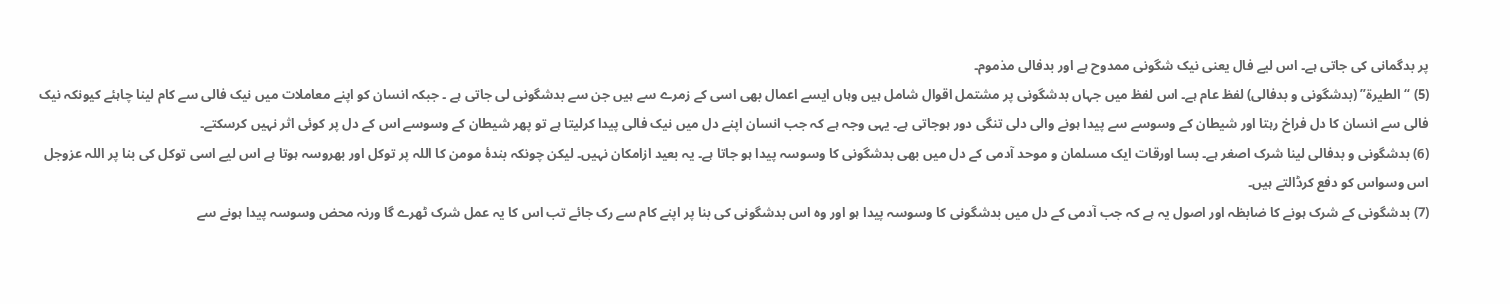پر بدگمانی کی جاتی ہے۔ اس لیے فال یعنی نیک شگونی ممدوح ہے اور بدفالی مذموم۔
(5) “الطیرة” (بدشگونی و بدفالی) لفظ عام ہے۔ اس لفظ میں جہاں بدشگونی پر مشتمل اقوال شامل ہیں وہاں ایسے اعمال بھی اسی کے زمرے سے ہیں جن سے بدشگونی لی جاتی ہے ۔ جبکہ انسان کو اپنے معاملات میں نیک فالی سے کام لینا چاہئے کیونکہ نیک فالی سے انسان کا دل فراخ رہتا اور شیطان کے وسوسے سے پیدا ہونے والی دلی تنگی دور ہوجاتی ہے۔ یہی وجہ ہے کہ جب انسان اپنے دل میں نیک فالی پیدا کرلیتا ہے تو پھر شیطان کے وسوسے اس کے دل پر کوئی اثر نہیں کرسکتے۔
(6) بدشگونی و بدفالی لینا شرک اصغر ہے۔ بسا اورقات ایک مسلمان و موحد آدمی کے دل میں بھی بدشگونی کا وسوسہ پیدا ہو جاتا ہے۔ یہ بعید ازامکان نہیں۔ لیکن چونکہ بندۂ مومن کا اللہ پر توکل اور بھروسہ ہوتا ہے اس لیے اسی توکل کی بنا پر اللہ عزوجل اس وسواس کو دفع کرڈالتے ہیں۔
(7) بدشگونی کے شرک ہونے کا ضابظہ اور اصول یہ ہے کہ جب آدمی کے دل میں بدشگونی کا وسوسہ پیدا ہو اور وہ اس بدشگونی کی بنا پر اپنے کام سے رک جائے تب اس کا یہ عمل شرک ٹھرے گا ورنہ محض وسوسہ پیدا ہونے سے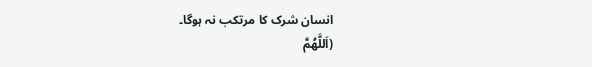انسان شرک کا مرتکب نہ ہوگا۔
(اَللَّهُمَّ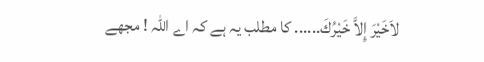لاَخَيْرَ إِلاَّ خَيْرُكَ...... کا مطلب یہ ہے کہ اے اللہ ! مجھے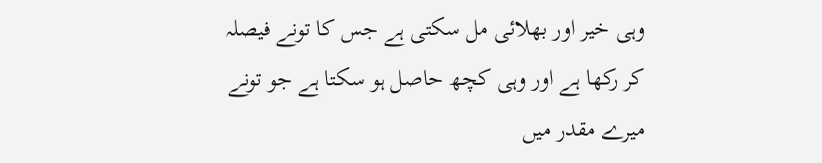وہی خیر اور بھلائی مل سکتی ہے جس کا تونے فیصلہ کر رکھا ہے اور وہی کچھ حاصل ہو سکتا ہے جو تونے میرے مقدر میں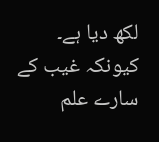لکھ دیا ہے۔ کیونکہ غیب کے سارے علم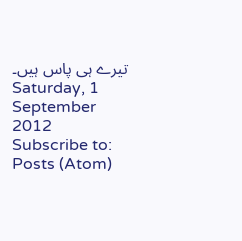تیرے ہی پاس ہیں۔
Saturday, 1 September 2012
Subscribe to:
Posts (Atom)